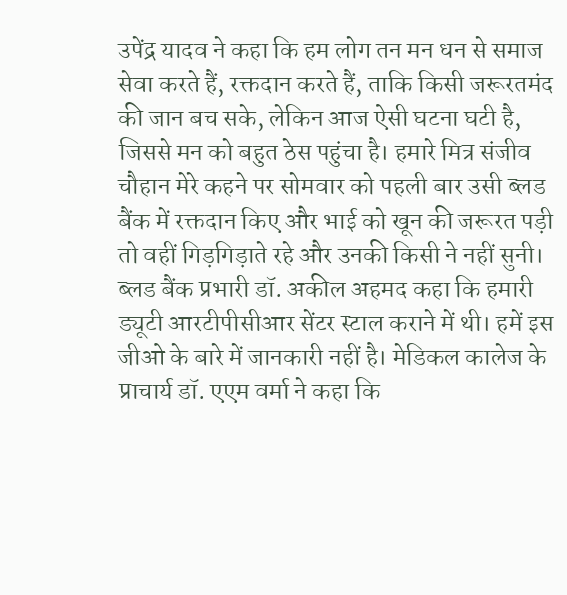उपेंद्र यादव ने कहा कि हम लोग तन मन धन से समाज सेवा करते हैं, रक्तदान करते हैं, ताकि किसी जरूरतमंद की जान बच सके, लेकिन आज ऐसी घटना घटी है, जिससे मन को बहुत ठेस पहुंचा है। हमारे मित्र संजीव चौहान मेरे कहने पर सोमवार को पहली बार उसी ब्लड बैंक में रक्तदान किए और भाई को खून की जरूरत पड़ी तो वहीं गिड़गिड़ाते रहे और उनकी किसी ने नहीं सुनी।
ब्लड बैंक प्रभारी डॉ. अकील अहमद कहा कि हमारी ड्यूटी आरटीपीसीआर सेंटर स्टाल कराने में थी। हमें इस जीओ के बारे में जानकारी नहीं है। मेडिकल कालेज के प्राचार्य डॉ. एएम वर्मा ने कहा कि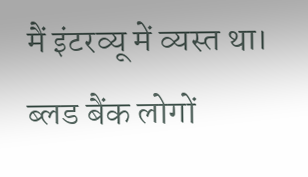मैं इंटरव्यू में व्यस्त था। ब्लड बैंक लोगों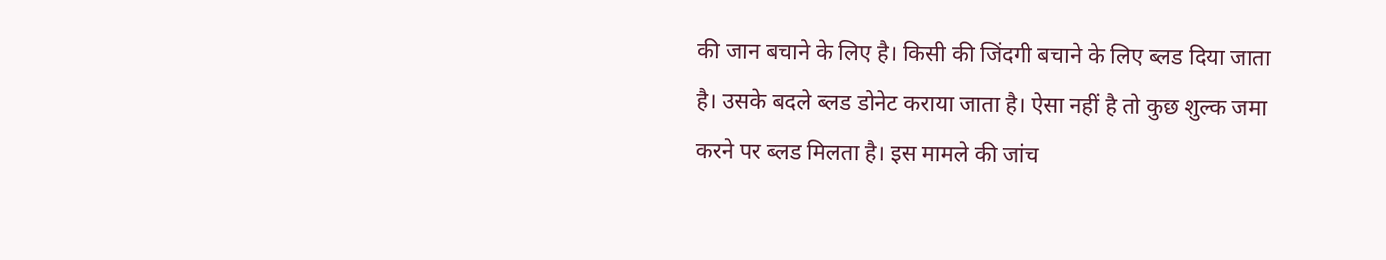की जान बचाने के लिए है। किसी की जिंदगी बचाने के लिए ब्लड दिया जाता है। उसके बदले ब्लड डोनेट कराया जाता है। ऐसा नहीं है तो कुछ शुल्क जमा करने पर ब्लड मिलता है। इस मामले की जांच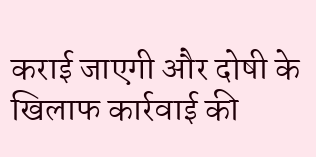कराई जाएगी और दोषी के खिलाफ कार्रवाई की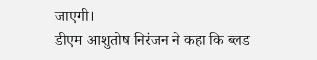जाएगी।
डीएम आशुतोष निरंजन ने कहा कि ब्लड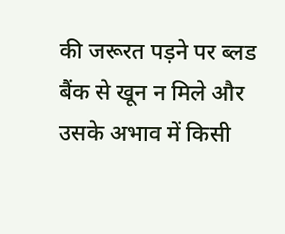की जरूरत पड़ने पर ब्लड बैंक से खून न मिले और उसके अभाव में किसी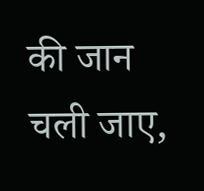की जान चली जाए,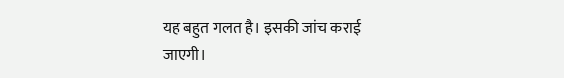यह बहुत गलत है। इसकी जांच कराई जाएगी।